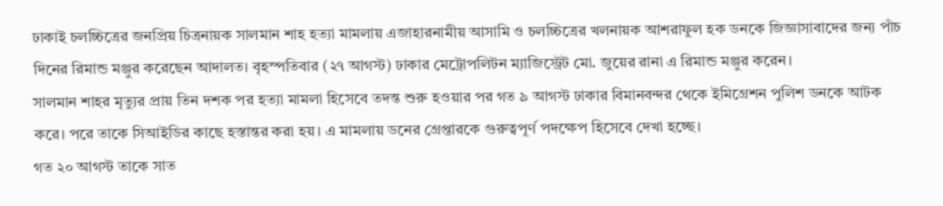ঢাকাই চলচ্চিত্রের জনপ্রিয় চিত্রনায়ক সালমান শাহ হত্যা মামলায় এজাহারনামীয় আসামি ও চলচ্চিত্রের খলনায়ক আশরাফুল হক ডনকে জিজ্ঞাসাবাদের জন্য পাঁচ দিনের রিমান্ড মঞ্জুর করেছেন আদালত। বৃহস্পতিবার (২৭ আগস্ট) ঢাকার মেট্রোপলিটন ম্যাজিস্ট্রেট মো. জুয়ের রানা এ রিমান্ড মঞ্জুর করেন।
সালমান শাহর মৃত্যুর প্রায় তিন দশক পর হত্যা মামলা হিসেবে তদন্ত শুরু হওয়ার পর গত ৯ আগস্ট ঢাকার বিমানবন্দর থেকে ইমিগ্রেশন পুলিশ ডনকে আটক করে। পরে তাকে সিআইডির কাছে হস্তান্তর করা হয়। এ মামলায় ডনের গ্রেপ্তারকে গুরুত্বপূর্ণ পদক্ষেপ হিসেবে দেখা হচ্ছে।
গত ২০ আগস্ট তাকে সাত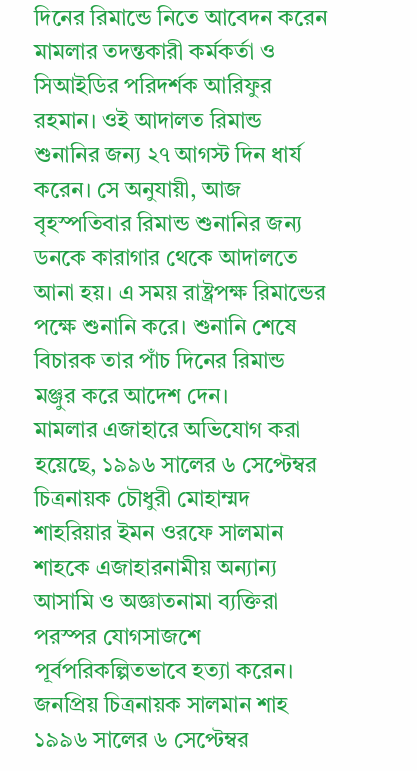দিনের রিমান্ডে নিতে আবেদন করেন মামলার তদন্তকারী কর্মকর্তা ও সিআইডির পরিদর্শক আরিফুর রহমান। ওই আদালত রিমান্ড শুনানির জন্য ২৭ আগস্ট দিন ধার্য করেন। সে অনুযায়ী, আজ বৃহস্পতিবার রিমান্ড শুনানির জন্য ডনকে কারাগার থেকে আদালতে আনা হয়। এ সময় রাষ্ট্রপক্ষ রিমান্ডের পক্ষে শুনানি করে। শুনানি শেষে বিচারক তার পাঁচ দিনের রিমান্ড মঞ্জুর করে আদেশ দেন।
মামলার এজাহারে অভিযোগ করা হয়েছে, ১৯৯৬ সালের ৬ সেপ্টেম্বর চিত্রনায়ক চৌধুরী মোহাম্মদ শাহরিয়ার ইমন ওরফে সালমান শাহকে এজাহারনামীয় অন্যান্য আসামি ও অজ্ঞাতনামা ব্যক্তিরা পরস্পর যোগসাজশে পূর্বপরিকল্পিতভাবে হত্যা করেন।
জনপ্রিয় চিত্রনায়ক সালমান শাহ ১৯৯৬ সালের ৬ সেপ্টেম্বর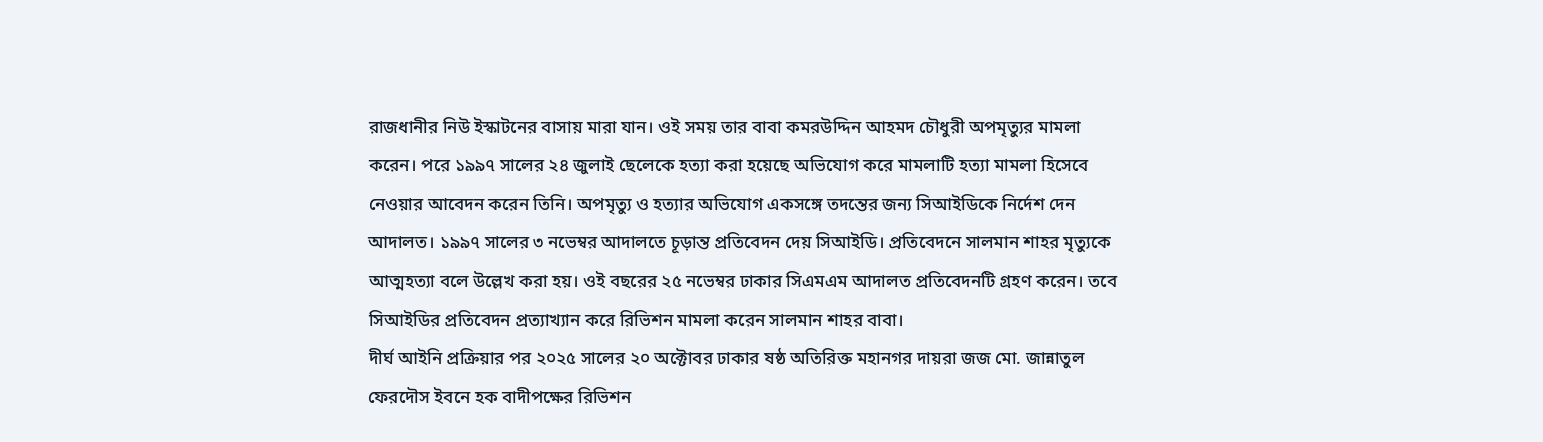রাজধানীর নিউ ইস্কাটনের বাসায় মারা যান। ওই সময় তার বাবা কমরউদ্দিন আহমদ চৌধুরী অপমৃত্যুর মামলা করেন। পরে ১৯৯৭ সালের ২৪ জুলাই ছেলেকে হত্যা করা হয়েছে অভিযোগ করে মামলাটি হত্যা মামলা হিসেবে নেওয়ার আবেদন করেন তিনি। অপমৃত্যু ও হত্যার অভিযোগ একসঙ্গে তদন্তের জন্য সিআইডিকে নির্দেশ দেন আদালত। ১৯৯৭ সালের ৩ নভেম্বর আদালতে চূড়ান্ত প্রতিবেদন দেয় সিআইডি। প্রতিবেদনে সালমান শাহর মৃত্যুকে আত্মহত্যা বলে উল্লেখ করা হয়। ওই বছরের ২৫ নভেম্বর ঢাকার সিএমএম আদালত প্রতিবেদনটি গ্রহণ করেন। তবে সিআইডির প্রতিবেদন প্রত্যাখ্যান করে রিভিশন মামলা করেন সালমান শাহর বাবা।
দীর্ঘ আইনি প্রক্রিয়ার পর ২০২৫ সালের ২০ অক্টোবর ঢাকার ষষ্ঠ অতিরিক্ত মহানগর দায়রা জজ মো. জান্নাতুল ফেরদৌস ইবনে হক বাদীপক্ষের রিভিশন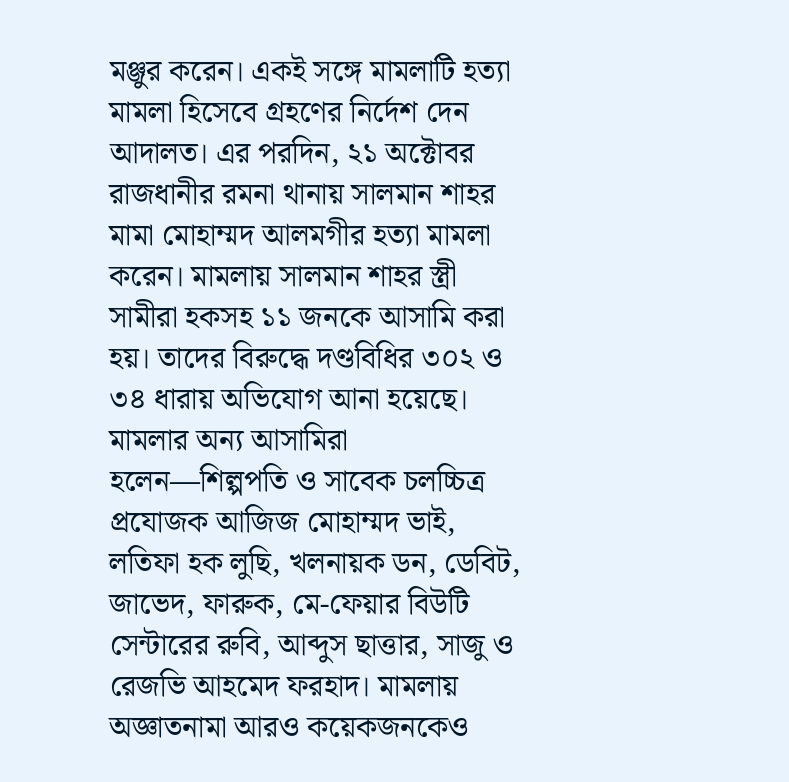মঞ্জুর করেন। একই সঙ্গে মামলাটি হত্যা মামলা হিসেবে গ্রহণের নির্দেশ দেন আদালত। এর পরদিন, ২১ অক্টোবর রাজধানীর রমনা থানায় সালমান শাহর মামা মোহাম্মদ আলমগীর হত্যা মামলা করেন। মামলায় সালমান শাহর স্ত্রী সামীরা হকসহ ১১ জনকে আসামি করা হয়। তাদের বিরুদ্ধে দণ্ডবিধির ৩০২ ও ৩৪ ধারায় অভিযোগ আনা হয়েছে। মামলার অন্য আসামিরা হলেন—শিল্পপতি ও সাবেক চলচ্চিত্র প্রযোজক আজিজ মোহাম্মদ ভাই, লতিফা হক লুছি, খলনায়ক ডন, ডেবিট, জাভেদ, ফারুক, মে-ফেয়ার বিউটি সেন্টারের রুবি, আব্দুস ছাত্তার, সাজু ও রেজভি আহমেদ ফরহাদ। মামলায় অজ্ঞাতনামা আরও কয়েকজনকেও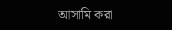আসামি করা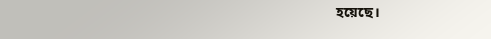হয়েছে।